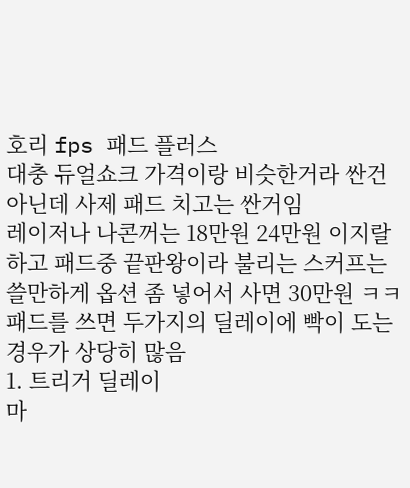호리 fps 패드 플러스
대충 듀얼쇼크 가격이랑 비슷한거라 싼건 아닌데 사제 패드 치고는 싼거임
레이저나 나콘꺼는 18만원 24만원 이지랄하고 패드중 끝판왕이라 불리는 스커프는 쓸만하게 옵션 좀 넣어서 사면 30만원 ㅋㅋ
패드를 쓰면 두가지의 딜레이에 빡이 도는 경우가 상당히 많음
1. 트리거 딜레이
마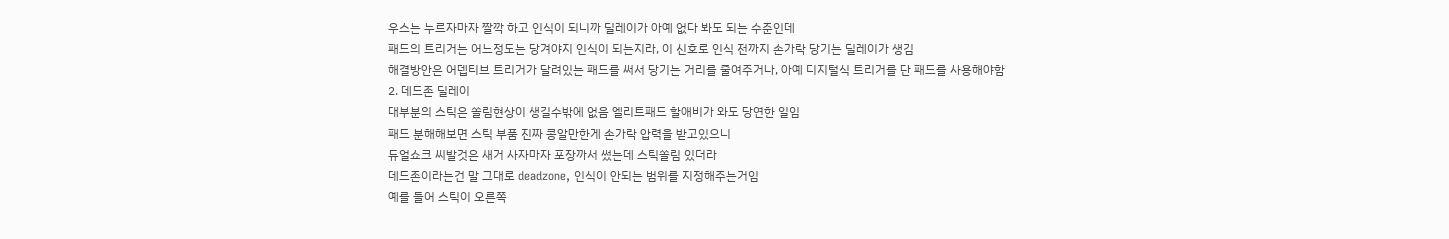우스는 누르자마자 짤깍 하고 인식이 되니까 딜레이가 아예 없다 봐도 되는 수준인데
패드의 트리거는 어느정도는 당겨야지 인식이 되는지라, 이 신호로 인식 전까지 손가락 당기는 딜레이가 생김
해결방안은 어뎁티브 트리거가 달려있는 패드를 써서 당기는 거리를 줄여주거나, 아예 디지털식 트리거를 단 패드를 사용해야함
2. 데드존 딜레이
대부분의 스틱은 쏠림현상이 생길수밖에 없음 엘리트패드 할애비가 와도 당연한 일임
패드 분해해보면 스틱 부품 진짜 콩알만한게 손가락 압력을 받고있으니
듀얼쇼크 씨발것은 새거 사자마자 포장까서 썼는데 스틱쏠림 있더라
데드존이라는건 말 그대로 deadzone, 인식이 안되는 범위를 지정해주는거임
예를 들어 스틱이 오른쪽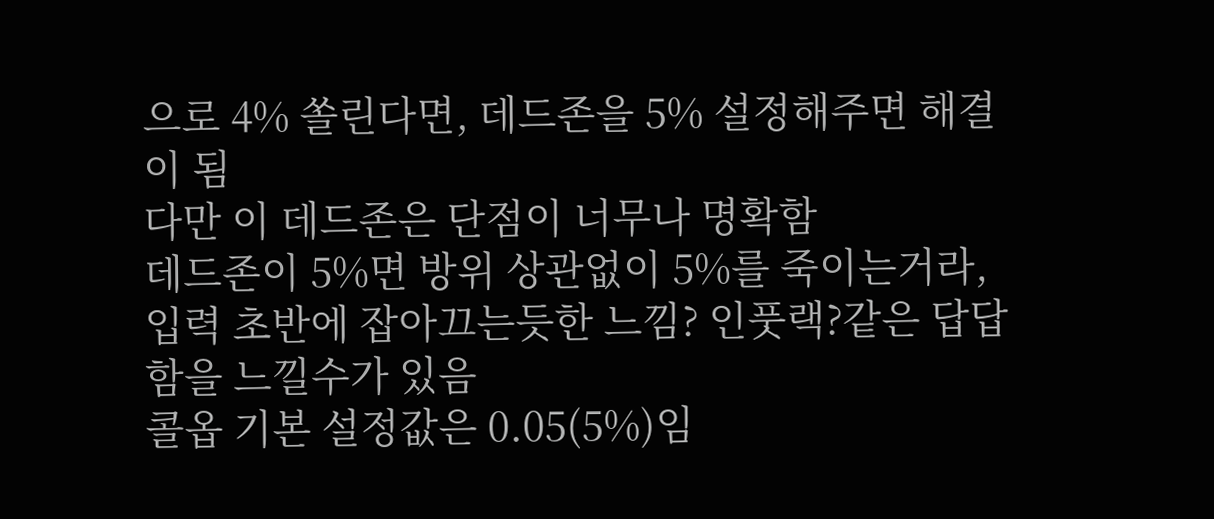으로 4% 쏠린다면, 데드존을 5% 설정해주면 해결이 됨
다만 이 데드존은 단점이 너무나 명확함
데드존이 5%면 방위 상관없이 5%를 죽이는거라, 입력 초반에 잡아끄는듯한 느낌? 인풋랙?같은 답답함을 느낄수가 있음
콜옵 기본 설정값은 0.05(5%)임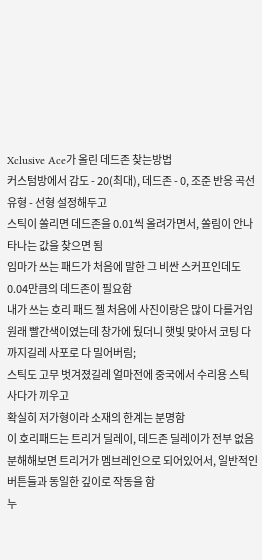Xclusive Ace가 올린 데드존 찾는방법
커스텀방에서 감도 - 20(최대), 데드존 - 0, 조준 반응 곡선 유형 - 선형 설정해두고
스틱이 쏠리면 데드존을 0.01씩 올려가면서, 쏠림이 안나타나는 값을 찾으면 됨
임마가 쓰는 패드가 처음에 말한 그 비싼 스커프인데도 0.04만큼의 데드존이 필요함
내가 쓰는 호리 패드 젤 처음에 사진이랑은 많이 다를거임
원래 빨간색이였는데 창가에 뒀더니 햇빛 맞아서 코팅 다 까지길레 사포로 다 밀어버림;
스틱도 고무 벗겨졌길레 얼마전에 중국에서 수리용 스틱 사다가 끼우고
확실히 저가형이라 소재의 한계는 분명함
이 호리패드는 트리거 딜레이, 데드존 딜레이가 전부 없음
분해해보면 트리거가 멤브레인으로 되어있어서, 일반적인 버튼들과 동일한 깊이로 작동을 함
누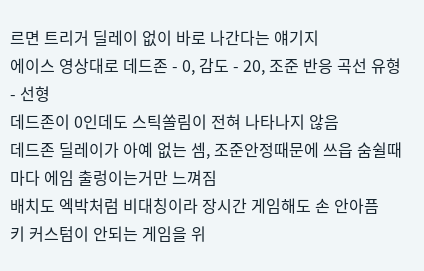르면 트리거 딜레이 없이 바로 나간다는 얘기지
에이스 영상대로 데드존 - 0, 감도 - 20, 조준 반응 곡선 유형 - 선형
데드존이 0인데도 스틱쏠림이 전혀 나타나지 않음
데드존 딜레이가 아예 없는 셈, 조준안정때문에 쓰읍 숨쉴때마다 에임 출렁이는거만 느껴짐
배치도 엑박처럼 비대칭이라 장시간 게임해도 손 안아픔
키 커스텀이 안되는 게임을 위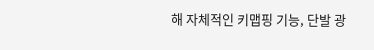해 자체적인 키맵핑 기능, 단발 광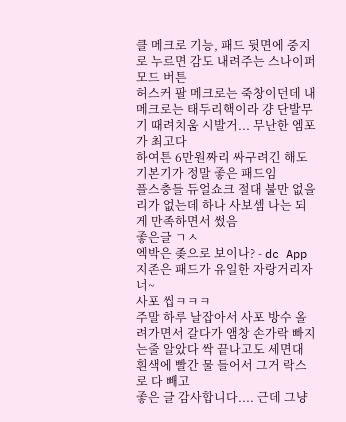클 메크로 기능, 패드 뒷면에 중지로 누르면 감도 내려주는 스나이퍼모드 버튼
허스커 팔 메크로는 죽창이던데 내 메크로는 태두리핵이라 걍 단발무기 때려치움 시발거... 무난한 엠포가 최고다
하여튼 6만원짜리 싸구려긴 해도 기본기가 정말 좋은 패드임
플스충들 듀얼쇼크 절대 불만 없을리가 없는데 하나 사보셈 나는 되게 만족하면서 썼음
좋은글 ㄱㅅ
엑박은 좆으로 보이나? - dc App
지존은 패드가 유일한 자랑거리자너~
사포 씹ㅋㅋㅋ
주말 하루 날잡아서 사포 방수 올려가면서 갈다가 앰창 손가락 빠지는줄 알았다 싹 끝나고도 세면대 흰색에 빨간 물 들어서 그거 락스로 다 빼고
좋은 글 감사합니다.... 근데 그냥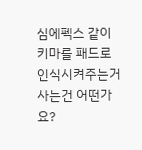심에펙스 같이 키마를 패드로 인식시켜주는거 사는건 어떤가요?